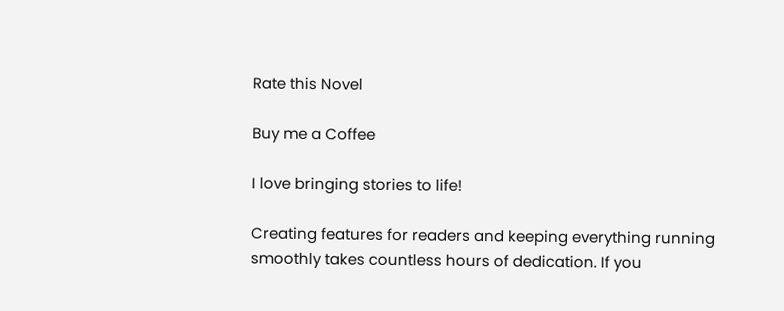Rate this Novel

Buy me a Coffee

I love bringing stories to life!

Creating features for readers and keeping everything running smoothly takes countless hours of dedication. If you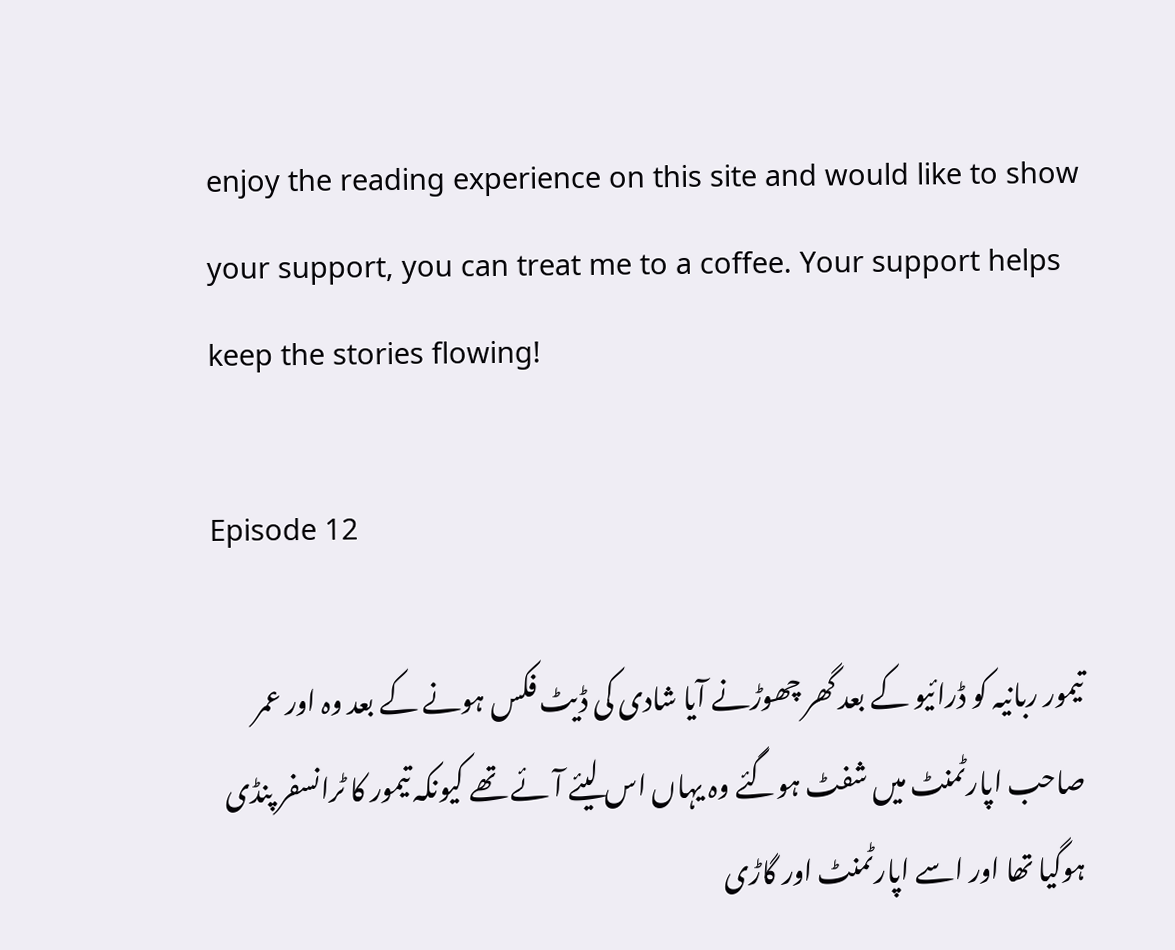enjoy the reading experience on this site and would like to show your support, you can treat me to a coffee. Your support helps keep the stories flowing!

Episode 12

تیمور ربانیہ کو ڈرائیو کے بعد گھر چھوڑنے آیا شادی کی ڈیٹ فکس ہونے کے بعد وہ اور عمر صاحب اپارٹمنٹ میں شفٹ ہوگئے وہ یہاں اس لیئے آئے تھے کیونکہ تیمور کا ٹرانسفر پنڈی ہوگیا تھا اور اسے اپارٹمنٹ اور گاڑی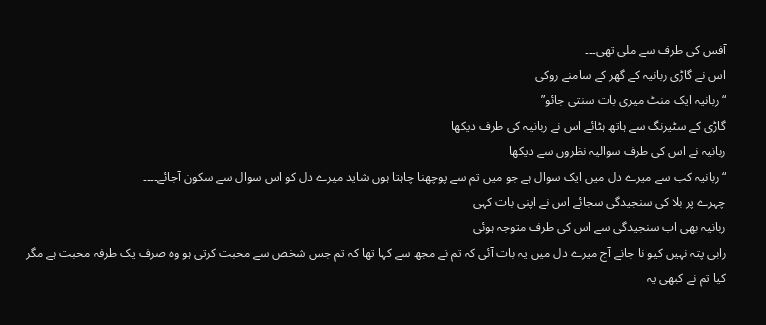آفس کی طرف سے ملی تھی۔۔۔
اس نے گاڑی ربانیہ کے گھر کے سامنے روکی
“ربانیہ ایک منٹ میری بات سنتی جائو”
گاڑی کے سٹیرنگ سے ہاتھ ہٹائے اس نے ربانیہ کی طرف دیکھا
ربانیہ نے اس کی طرف سوالیہ نظروں سے دیکھا
“ربانیہ کب سے میرے دل میں ایک سوال ہے جو میں تم سے پوچھنا چاہتا ہوں شاید میرے دل کو اس سوال سے سکون آجائے۔۔۔۔
چہرے پر بلا کی سنجیدگی سجائے اس نے اپنی بات کہی
ربانیہ بھی اب سنجیدگی سے اس کی طرف متوجہ ہوئی
رابی پتہ نہیں کیو نا جانے آج میرے دل میں یہ بات آئی کہ تم نے مجھ سے کہا تھا کہ تم جس شخص سے محبت کرتی ہو وہ صرف یک طرفہ محبت ہے مگر کیا تم نے کبھی یہ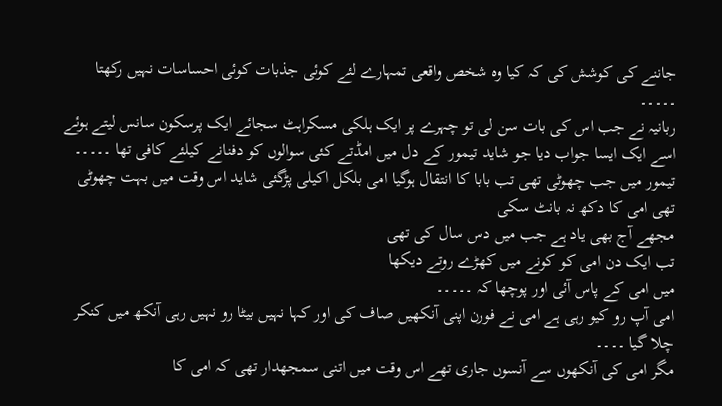جاننے کی کوشش کی کہ کیا وہ شخص واقعی تمہارے لئے کوئی جذبات کوئی احساسات نہیں رکھتا ۔۔۔۔۔
ربانیہ نے جب اس کی بات سن لی تو چہرے پر ایک ہلکی مسکراہٹ سجائے ایک پرسکون سانس لیتے ہوئے اسے ایک ایسا جواب دیا جو شاید تیمور کے دل میں امڈتے کئی سوالوں کو دفنانے کیلئے کافی تھا ۔۔۔۔۔
تیمور میں جب چھوٹی تھی تب بابا کا انتقال ہوگیا امی بلکل اکیلی پڑگئی شاید اس وقت میں بہت چھوٹی تھی امی کا دکھ نہ بانٹ سکی
مجھے آج بھی یاد ہے جب میں دس سال کی تھی
تب ایک دن امی کو کونے میں کھڑے روتے دیکھا
میں امی کے پاس آئی اور پوچھا کہ ۔۔۔۔۔
امی آپ رو کیو رہی ہے امی نے فورن اپنی آنکھیں صاف کی اور کہا نہیں بیٹا رو نہیں رہی آنکھ میں کنکر چلا گیا ۔۔۔۔
مگر امی کی آنکھوں سے آنسوں جاری تھے اس وقت میں اتنی سمجھدار تھی کہ امی کا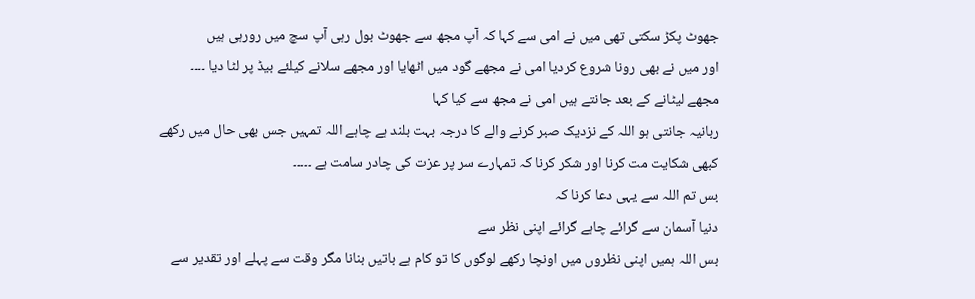جھوٹ پکڑ سکتی تھی میں نے امی سے کہا کہ آپ مجھ سے جھوٹ بول رہی آپ سچ میں رورہی ہیں
اور میں نے بھی رونا شروع کردیا امی نے مجھے گود میں اٹھایا اور مجھے سلانے کیلئے بیڈ پر لٹا دیا ۔۔۔۔
مجھے لیٹانے کے بعد جانتے ہیں امی نے مجھ سے کیا کہا
ربانیہ جانتی ہو اللہ کے نزدیک صبر کرنے والے کا درجہ بہت بلند ہے چاہے اللہ تمہیں جس بھی حال میں رکھے کبھی شکایت مت کرنا اور شکر کرنا کہ تمہارے سر پر عزت کی چادر سامت ہے ۔۔۔۔۔
بس تم اللہ سے یہی دعا کرنا کہ
دنیا آسمان سے گرائے چاہے گرائے اپنی نظر سے
بس اللہ ہمیں اپنی نظروں میں اونچا رکھے لوگوں کا تو کام ہے باتیں بنانا مگر وقت سے پہلے اور تقدیر سے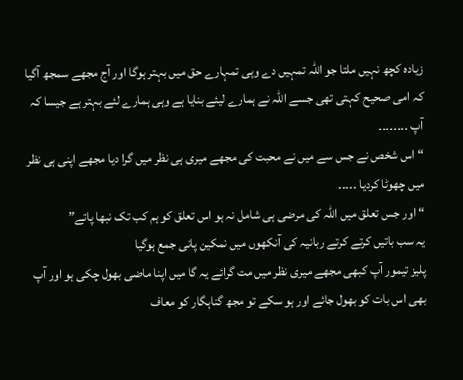زیادہ کچھ نہیں ملتا جو اللہ تمہیں دے وہی تمہارے حق میں بہتر ہوگا اور آج مجھے سمجھ آگیا کہ امی صحیح کہتی تھی جسے اللہ نے ہمارے لیئے بنایا ہے وہی ہمارے لئے بہتر ہے جیسا کہ آپ ۔۔۔۔۔۔۔۔
“اس شخص نے جس سے میں نے محبت کی مجھے میری ہی نظر میں گرا دیا مجھے اپنی ہی نظر میں چھوٹا کردیا ۔۔۔۔۔
“اور جس تعلق میں اللہ کی مرضی ہی شامل نہ ہو اس تعلق کو ہم کب تک نبھا پاتے”
یہ سب باتیں کرتے کرتے ربانیہ کی آنکھوں میں نمکین پانی جمع ہوگیا
پلیز تیمور آپ کبھی مجھے میری نظر میں مت گرائے یہ گا میں اپنا ماضی بھول چکی ہو اور آپ بھی اس بات کو بھول جائے اور ہو سکے تو مجھ گناہگار کو معاف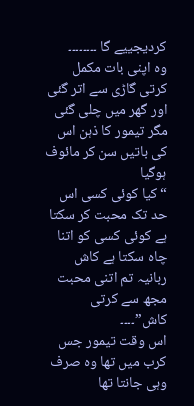کردیجییے گا ۔۔۔۔۔۔۔۔
وہ اپنی بات مکمل کرتی گاڑی سے اتر گئی
اور گھر میں چلی گئی مگر تیمور کا ذہن اس کی باتیں سن کر مائوف ہوگیا
“کیا کوئی کسی اس حد تک محبت کر سکتا ہے کوئی کسی کو اتنا چاہ سکتا ہے کاش ربانیہ تم اتنی محبت مجھ سے کرتی کاش”۔۔۔۔
اس وقت تیمور جس کرب میں تھا وہ صرف وہی جانتا تھا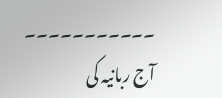۔۔۔۔۔۔۔۔۔۔۔
آج ربانیہ کی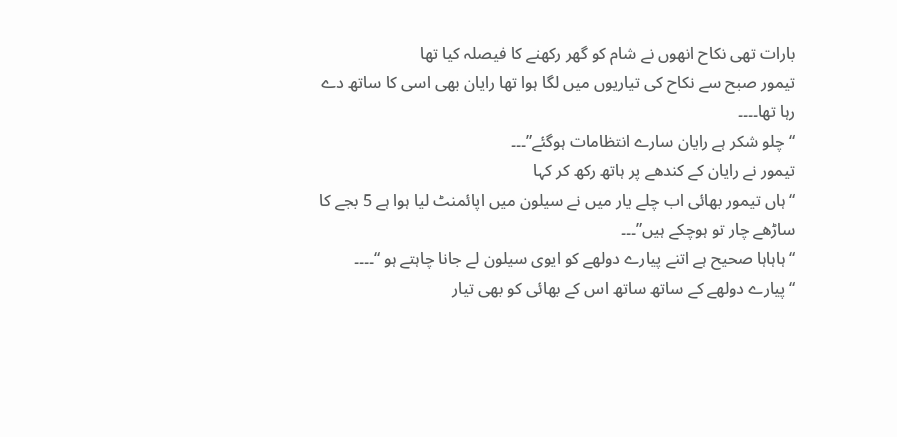بارات تھی نکاح انھوں نے شام کو گھر رکھنے کا فیصلہ کیا تھا
تیمور صبح سے نکاح کی تیاریوں میں لگا ہوا تھا رایان بھی اسی کا ساتھ دے رہا تھا۔۔۔۔
“چلو شکر ہے رایان سارے انتظامات ہوگئے”۔۔۔
تیمور نے رایان کے کندھے پر ہاتھ رکھ کر کہا
“ہاں تیمور بھائی اب چلے یار میں نے سیلون میں اپائمنٹ لیا ہوا ہے 5 بجے کا ساڑھے چار تو ہوچکے ہیں”۔۔۔
“ہاہاہا صحیح ہے اتنے پیارے دولھے کو ایوی سیلون لے جانا چاہتے ہو “۔۔۔۔
“پیارے دولھے کے ساتھ ساتھ اس کے بھائی کو بھی تیار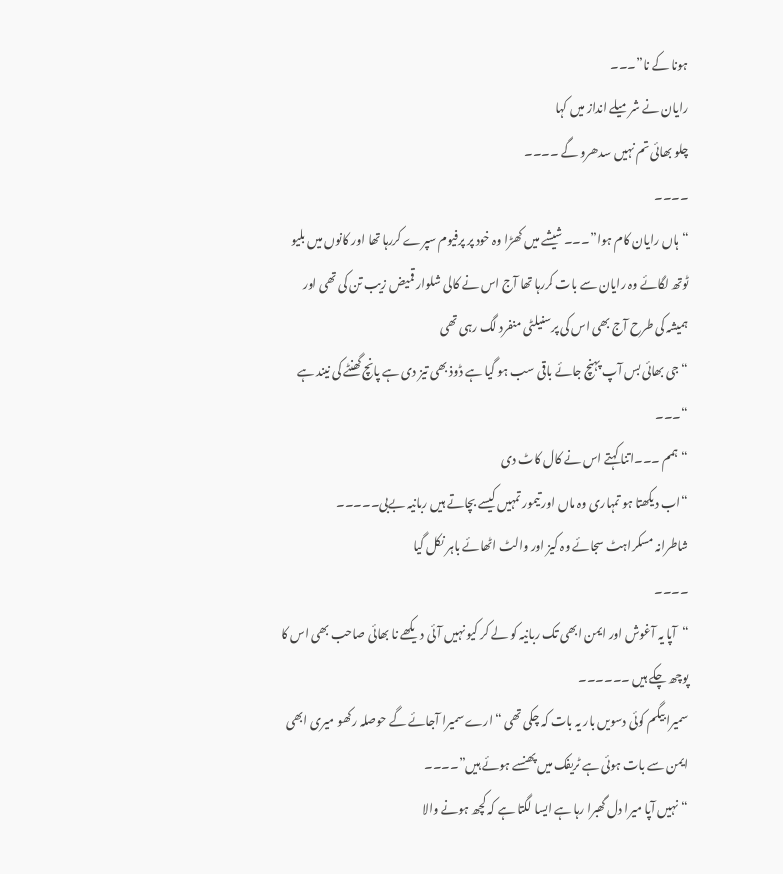ہونا کے نا”۔۔۔
رایان نے شرمیلے انداز میں کہا
چلو بھائی تم نہیں سدھرو گے ۔۔۔۔
۔۔۔۔
“ہاں رایان کام ہوا”۔۔۔ شیشے میں کھڑا وہ خود پر پرفیوم سپرے کررہا تھا اور کانوں میں بلیو ٹوتھ لگائے وہ رایان سے بات کررہا تھا آج اس نے کالی شلوار قمیض زیب تن کی تھی اور ہمیشہ کی طرح آج بھی اس کی پرسنیلٹی منفرد لگ رہی تھی
“جی بھائی بس آپ پہنچ جائے باقی سب ہو گیا ہے ڈوذ بھی تیز دی ہے پانچ گھنٹے کی نیند ہے “۔۔۔
“ہمم ۔۔۔اتنا کہتے اس نے کال کاٹ دی
“اب دیکھتا ہو تمہاری وہ ماں اور تیمور تمہیں کیسے بچاتے ہیں ربانیہ بےبی۔۔۔۔۔
شاطرانہ مسکراہٹ سجائے وہ کیز اور والٹ اٹھائے باہر نکل گیا
۔۔۔۔
“آپا یہ آغوش اور ایمن ابھی تک ربانیہ کو لے کر کیو نہیں آئی دیکھے نا بھائی صاحب بھی اس کا پوچھ چکے ہیں ۔۔۔۔۔۔
سمیرا بیگم کوئی دسویں بار یہ بات کہ چکی تھی “ارے سمیرا آجائے گے حوصلہ رکھو میری ابھی ایمن سے بات ہوئی ہے ٹریفک میں پھنسے ہوئے ہیں”۔۔۔۔
“نہیں آپا میرا دل گھبرا رہا ہے ایسا لگتا ہے کہ کچھ ہونے والا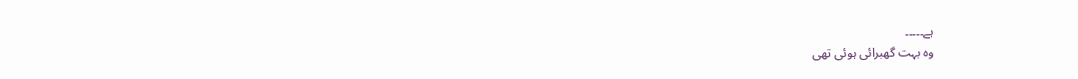ہے۔۔۔۔۔
وہ بہت گھبرائی ہوئی تھی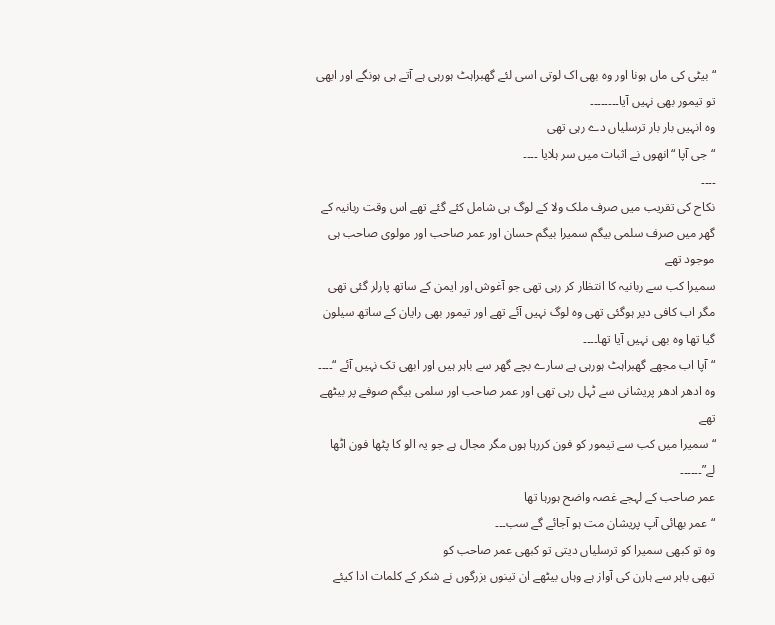“بیٹی کی ماں ہونا اور وہ بھی اک لوتی اسی لئے گھبراہٹ ہورہی ہے آتے ہی ہونگے اور ابھی تو تیمور بھی نہیں آیا۔۔۔۔۔۔۔۔
وہ انہیں بار بار ترسلیاں دے رہی تھی
“جی آپا “انھوں نے اثبات میں سر ہلایا ۔۔۔۔
۔۔۔۔
نکاح کی تقریب میں صرف ملک ولا کے لوگ ہی شامل کئے گئے تھے اس وقت ربانیہ کے گھر میں صرف سلمی بیگم سمیرا بیگم حسان اور عمر صاحب اور مولوی صاحب ہی موجود تھے
سمیرا کب سے ربانیہ کا انتظار کر رہی تھی جو آغوش اور ایمن کے ساتھ پارلر گئی تھی مگر اب کافی دیر ہوگئی تھی وہ لوگ نہیں آئے تھے اور تیمور بھی رایان کے ساتھ سیلون گیا تھا وہ بھی نہیں آیا تھا۔۔۔۔
“آپا اب مجھے گھبراہٹ ہورہی ہے سارے بچے گھر سے باہر ہیں اور ابھی تک نہیں آئے “۔۔۔۔
وہ ادھر ادھر پریشانی سے ٹہل رہی تھی اور عمر صاحب اور سلمی بیگم صوفے پر بیٹھے تھے
“سمیرا میں کب سے تیمور کو فون کررہا ہوں مگر مجال ہے جو یہ الو کا پٹھا فون اٹھا لے”۔۔۔۔۔۔
عمر صاحب کے لہجے غصہ واضح ہورہا تھا
“عمر بھائی آپ پریشان مت ہو آجائے گے سب۔۔۔
وہ تو کبھی سمیرا کو ترسلیاں دیتی تو کبھی عمر صاحب کو
تبھی باہر سے ہارن کی آواز ہے وہاں بیٹھے ان تینوں بزرگوں نے شکر کے کلمات ادا کیئے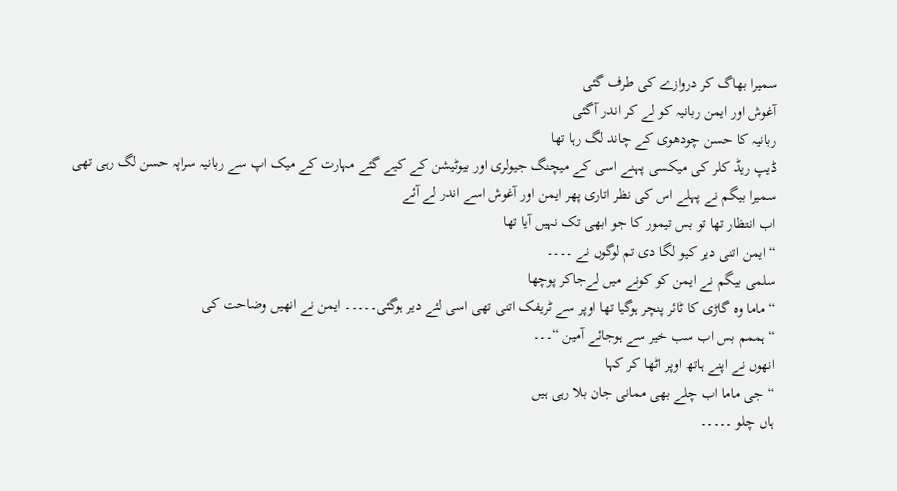سمیرا بھاگ کر دروازے کی طرف گئی
آغوش اور ایمن ربانیہ کو لے کر اندر آگئی
ربانیہ کا حسن چودھوی کے چاند لگ رہا تھا
ڈیپ ریڈ کلر کی میکسی پہنے اسی کے میچنگ جیولری اور بیوٹیشن کے کیے گئے مہارت کے میک اپ سے ربانیہ سراپہ حسن لگ رہی تھی
سمیرا بیگم نے پہلے اس کی نظر اتاری پھر ایمن اور آغوش اسے اندر لے آئے
اب انتظار تھا تو بس تیمور کا جو ابھی تک نہیں آیا تھا
“ایمن اتنی دیر کیو لگا دی تم لوگوں نے ۔۔۔۔
سلمی بیگم نے ایمن کو کونے میں لےجاکر پوچھا
“ماما وہ گاڑی کا ٹائر پنچر ہوگیا تھا اوپر سے ٹریفک اتنی تھی اسی لئے دیر ہوگئی۔۔۔۔۔ ایمن نے انھیں وضاحت کی
“ہممم بس اب سب خیر سے ہوجائے آمین “۔۔۔
انھوں نے اپنے ہاتھ اوپر اٹھا کر کہا
“جی ماما اب چلے بھی ممانی جان بلا رہی ہیں
ہاں چلو ۔۔۔۔۔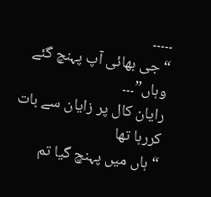۔۔۔۔۔
“جی بھائی آپ پہنچ گئے وہاں”۔۔۔
رایان کال پر زایان سے بات کررہا تھا
“ہاں میں پہنچ گیا تم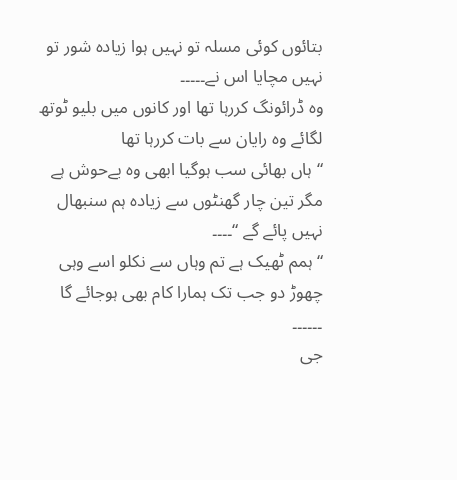بتائوں کوئی مسلہ تو نہیں ہوا زیادہ شور تو نہیں مچایا اس نے۔۔۔۔۔
وہ ڈرائونگ کررہا تھا اور کانوں میں بلیو ٹوتھ لگائے وہ رایان سے بات کررہا تھا
“ہاں بھائی سب ہوگیا ابھی وہ بےحوش ہے مگر تین چار گھنٹوں سے زیادہ ہم سنبھال نہیں پائے گے “۔۔۔۔
“ہمم ٹھیک ہے تم وہاں سے نکلو اسے وہی چھوڑ دو جب تک ہمارا کام بھی ہوجائے گا ۔۔۔۔۔۔
جی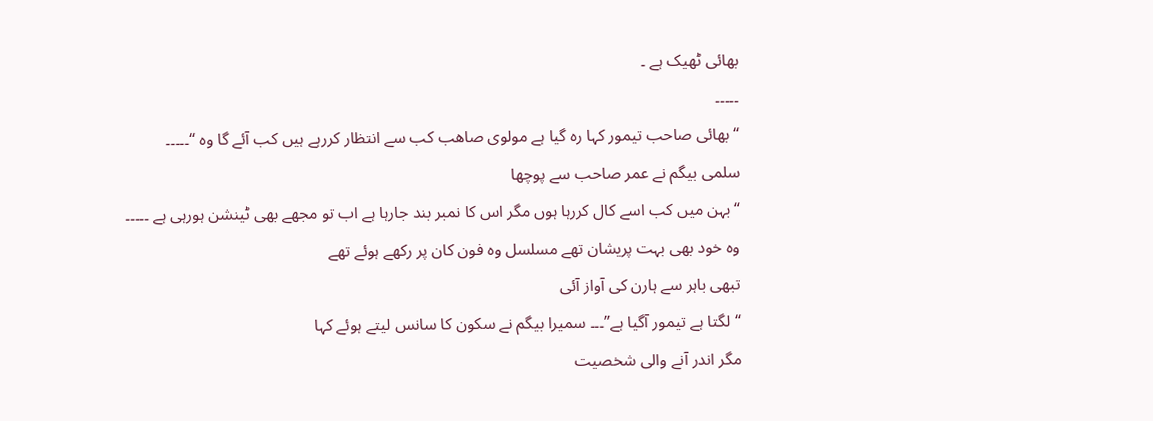بھائی ٹھیک ہے ۔
۔۔۔۔۔
“بھائی صاحب تیمور کہا رہ گیا ہے مولوی صاھب کب سے انتظار کررہے ہیں کب آئے گا وہ “۔۔۔۔۔
سلمی بیگم نے عمر صاحب سے پوچھا
“بہن میں کب اسے کال کررہا ہوں مگر اس کا نمبر بند جارہا ہے اب تو مجھے بھی ٹینشن ہورہی ہے ۔۔۔۔۔
وہ خود بھی بہت پریشان تھے مسلسل وہ فون کان پر رکھے ہوئے تھے
تبھی باہر سے ہارن کی آواز آئی
“لگتا ہے تیمور آگیا ہے”۔۔۔ سمیرا بیگم نے سکون کا سانس لیتے ہوئے کہا
مگر اندر آنے والی شخصیت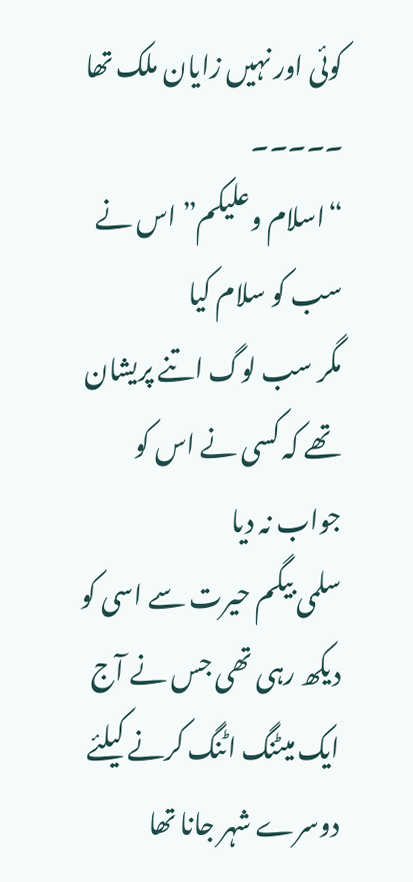کوئی اور نہیں زایان ملک تھا ۔۔۔۔۔
“اسلام وعلیکم” اس نے سب کو سلام کیا
مگر سب لوگ اتنے پریشان تھے کہ کسی نے اس کو جواب نہ دیا
سلمی بیگم حیرت سے اسی کو دیکھ رہی تھی جس نے آج ایک میٹنگ اٹنگ کرنے کیلئے دوسرے شہر جانا تھا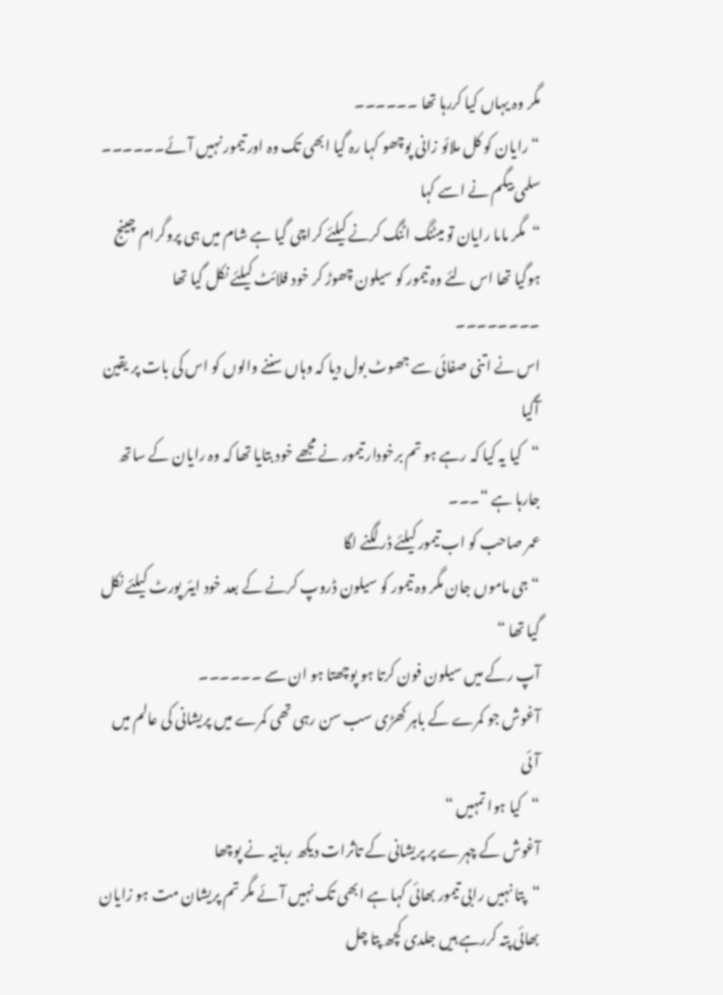مگر وہ یہاں کیا کررہا تھا ۔۔۔۔۔۔
“رایان کو کل ملائو زانی پوچھو کہا رہ گیا ابھی تک وہ اور تیمور نہیں آئے۔۔۔۔۔۔
سلمی بیگم نے اسے کہا
“مگر ماما رایان تو میٹنگ اٹنگ کرنے کیلئے کراچی گیا ہے شام میں ہی پروگرام چینج ہوگیا تھا اس لئے وہ تیمور کو سیلون چھوڑ کر خود فلائٹ کیلئے نکل گیا تھا ۔۔۔۔۔۔۔۔
اس نے اتنی صفائی سے جھوٹ بول دیا کہ وہاں سننے والوں کو اس کی بات پر یقین آگیا
“کیا یہ کیا کہ رہے ہو تم برخودار تیمور نے مجھے خود بتایا تھا کہ وہ رایان کے ساتھ جارہا ہے “۔۔۔
عمر صاحب کو اب تیمور کیلئے ڈر لگنے لگا
“جی ماموں جان مگر وہ تیمور کو سیلون ڈروپ کرنے کے بعد خود ایئر پورٹ کیلئے نکل گیا تھا “
آپ رکے میں سیلون فون کرتا ہو پوچھتا ہو ان سے ۔۔۔۔۔۔
آغوش جو کمرے کے باہر کھڑی سب سن رہی تھی کمرے میں پریشانی کی عالم میں آئی
“کیا ہوا تمہیں “
آغوش کے چہرے پر پریشانی کے تاثرات دیکھ ربانیہ نے پوچھا
“پتا نہیں رابی تیمور بھائی کہا ہے ابھی تک نہیں آئے مگر تم پریشان مت ہو زایان بھائی پتہ کررہے ہیں جلدی کچھ پتا چل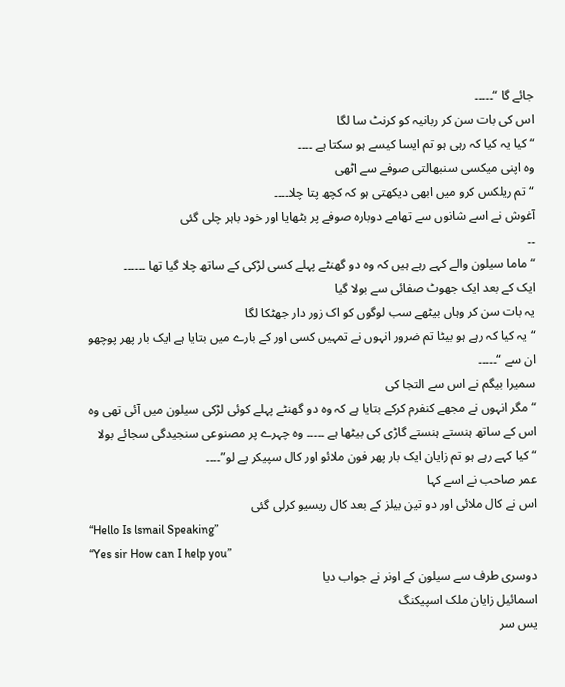جائے گا “۔۔۔۔۔
اس کی بات سن کر ربانیہ کو کرنٹ سا لگا
“کیا یہ کیا کہ رہی ہو تم ایسا کیسے ہو سکتا ہے ۔۔۔۔
وہ اپنی میکسی سنبھالتی صوفے سے اٹھی
“تم ریلکس کرو میں ابھی دیکھتی ہو کہ کچھ پتا چلا۔۔۔۔
آغوش نے اسے شانوں سے تھامے دوبارہ صوفے پر بٹھایا اور خود باہر چلی گئی
۔۔
“ماما سیلون والے کہے رہے ہیں کہ وہ دو گھنٹے پہلے کسی لڑکی کے ساتھ چلا گیا تھا ۔۔۔۔۔۔
ایک کے بعد ایک جھوٹ صفائی سے بولا گیا
یہ بات سن کر وہاں بیٹھے سب لوگوں کو اک زور دار جھٹکا لگا
“یہ کیا کہ رہے ہو بیٹا تم ضرور انہوں نے تمہیں کسی اور کے بارے میں بتایا ہے ایک بار پھر پوچھو ان سے “۔۔۔۔۔
سمیرا بیگم نے اس سے التجا کی
“مگر انہوں نے مجھے کنفرم کرکے بتایا ہے کہ وہ دو گھنٹے پہلے کوئی لڑکی سیلون میں آئی تھی وہ اس کے ساتھ ہنستے ہنستے گاڑی کی بیٹھا ہے ۔۔۔۔۔ وہ چہرے پر مصنوعی سنجیدگی سجائے بولا
“کیا کہے رہے ہو تم زایان ایک بار پھر فون ملائو اور کال سپیکر پے لو”۔۔۔۔
عمر صاحب نے اسے کہا
اس نے کال ملائی اور دو تین بیلز کے بعد کال ریسیو کرلی گئی
“Hello Is lsmail Speaking”
“Yes sir How can I help you”
دوسری طرف سے سیلون کے اونر نے جواب دیا
اسمائیل زایان ملک اسپیکنگ
یس سر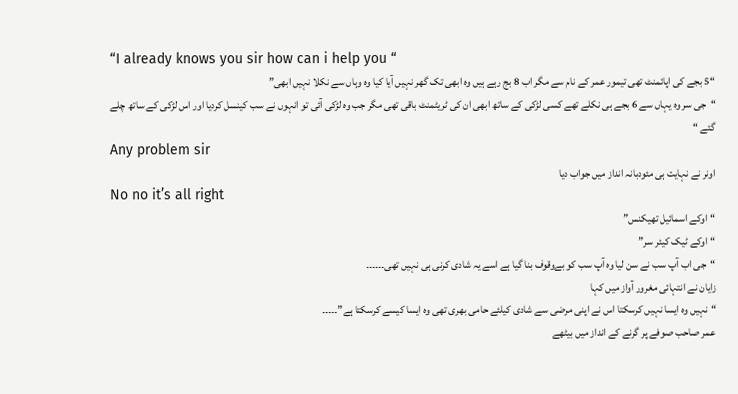“I already knows you sir how can i help you “
“5 بجے کی اپائمنٹ تھی تیمور عمر کے نام سے مگر اب 8 بج رہے ہیں وہ ابھی تک گھر نہیں آیا کیا وہ وہاں سے نکلا نہیں ابھی”
“جی سر وہ یہاں سے 6 بجے ہی نکلے تھے کسی لڑکی کے ساتھ ابھی ان کی ٹریٹمنٹ باقی تھی مگر جب وہ لڑکی آئی تو انہوں نے سب کینسل کردیا اور اس لڑکی کے ساتھ چلے گئے “
Any problem sir
اونر نے نہایت ہی مئودبانہ انداز میں جواب دیا
No no it’s all right
“اوکے اسمائیل تھیکنس”
“اوکے ٹیک کیئر سر”
“جی اب آپ سب نے سن لیا وہ آپ سب کو بےوقوف بنا گیا ہے اسے یہ شادی کرنی ہی نہیں تھی۔۔۔۔۔۔
زایان نے انتہائی مغرور آواز میں کہا
“نہیں وہ ایسا نہیں کرسکتا اس نے اپنی مرضی سے شادی کیلئے حامی بھری تھی وہ ایسا کیسے کرسکتا ہے”۔۔۔۔۔
عمر صاحب صوفے پر گرنے کے انداز میں بیٹھے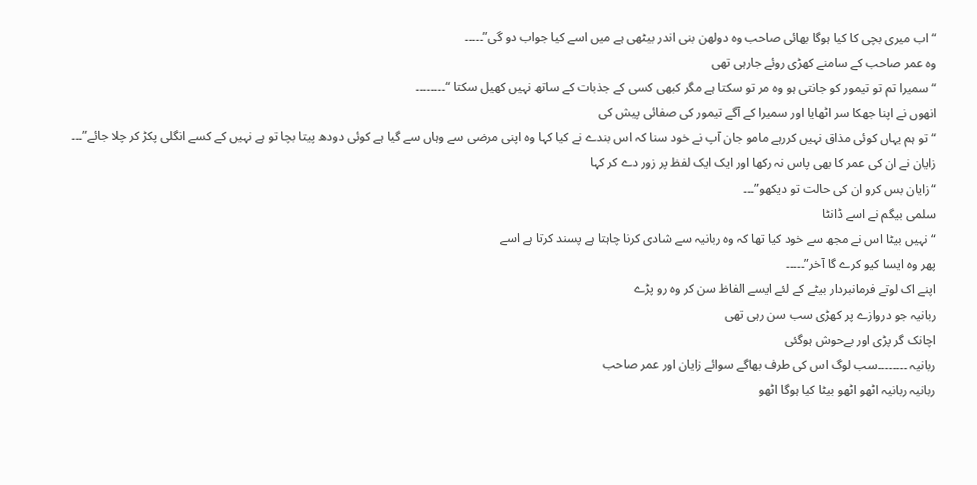“اب میری بچی کا کیا ہوگا بھائی صاحب وہ دولھن بنی اندر بیٹھی ہے میں اسے کیا جواب دو گی”۔۔۔۔۔
وہ عمر صاحب کے سامنے کھڑی روئے جارہی تھی
“سمیرا تم تو تیمور کو جانتی ہو وہ مر تو سکتا ہے مگر کبھی کسی کے جذبات کے ساتھ نہیں کھیل سکتا “۔۔۔۔۔۔۔۔
انھوں نے اپنا جھکا سر اٹھایا اور سمیرا کے آگے تیمور کی صفائی پیش کی
“تو ہم یہاں کوئی مذاق نہیں کررہے مامو جان آپ نے خود سنا کہ اس بندے نے کیا کہا وہ اپنی مرضی سے وہاں سے گیا ہے کوئی دودھ پیتا بچا تو ہے نہیں کے کسے انگلی پکڑ کر چلا جائے”۔۔۔
زایان نے ان کی عمر کا بھی پاس نہ رکھا اور ایک ایک لفظ پر زور دے کر کہا
“زایان بس کرو ان کی حالت تو دیکھو”۔۔۔
سلمی بیگم نے اسے ڈانٹا
“نہیں بیٹا اس نے مجھ سے خود کیا تھا کہ وہ ربانیہ سے شادی کرنا چاہتا ہے پسند کرتا ہے اسے
پھر وہ ایسا کیو کرے گا آخر”۔۔۔۔۔
اپنے اک لوتے فرمانبردار بیٹے کے لئے ایسے الفاظ سن کر وہ رو پڑے
ربانیہ جو دروازے پر کھڑی سب سن رہی تھی
اچانک گر پڑی اور بےحوش ہوگئی
ربانیہ ۔۔۔۔۔۔۔۔سب لوگ اس کی طرف بھاگے سوائے زایان اور عمر صاحب
ربانیہ ربانیہ اٹھو اٹھو بیٹا کیا ہوگا اٹھو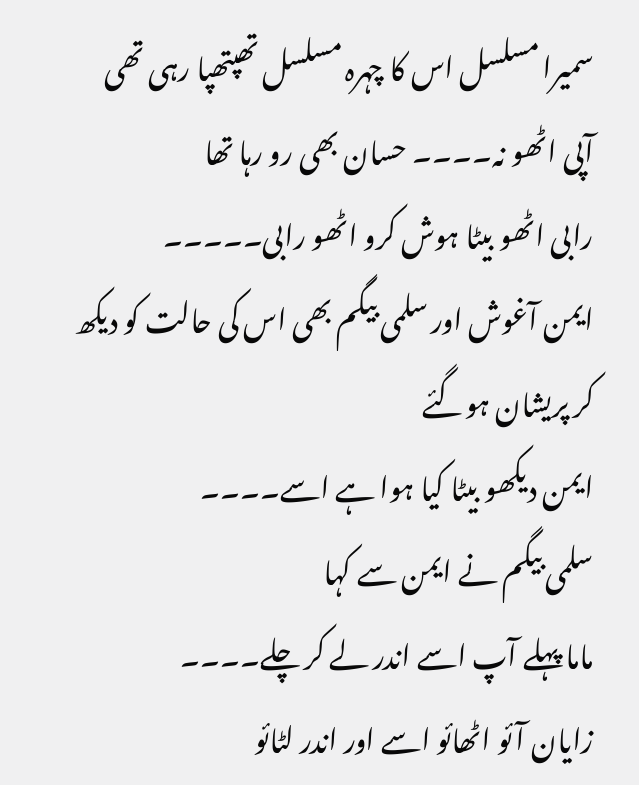سمیرا مسلسل اس کا چہرہ مسلسل تھپتھپا رہی تھی
آپی اٹھو نہ۔۔۔۔ حسان بھی رو رہا تھا
رابی اٹھو بیٹا ہوش کرو اٹھو رابی۔۔۔۔۔
ایمن آغوش اور سلمی بیگم بھی اس کی حالت کو دیکھ کر پریشان ہوگئے
ایمن دیکھو بیٹا کیا ہوا ہے اسے۔۔۔۔
سلمی بیگم نے ایمن سے کہا
ماما پہلے آپ اسے اندر لے کر چلے۔۔۔۔
زایان آئو اٹھائو اسے اور اندر لٹائو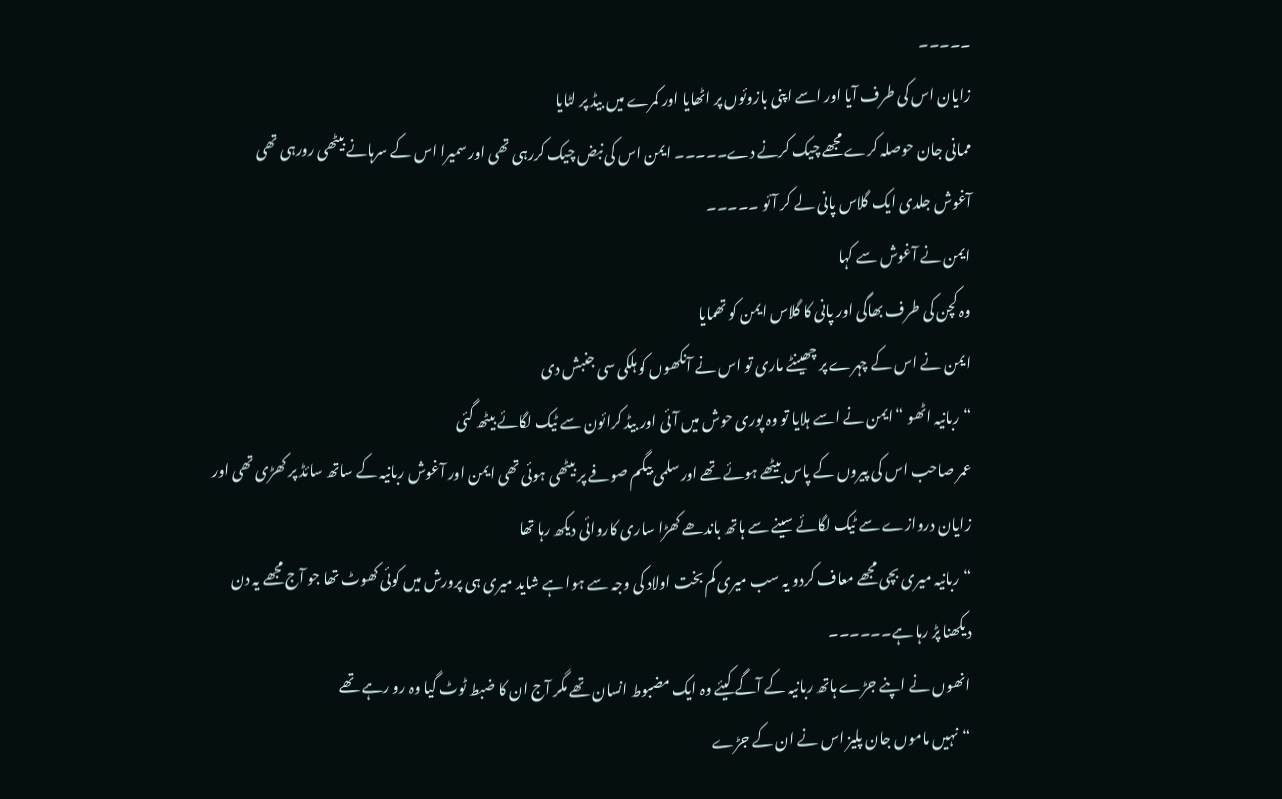۔۔۔۔۔
زایان اس کی طرف آیا اور اسے اپنی بازوئوں پر اٹھایا اور کمرے میں بیڈ پر لٹایا
ممانی جان حوصلہ کرے مجھے چیک کرنے دے۔۔۔۔۔ ایمن اس کی نبض چیک کررہی تھی اور سمیرا اس کے سرہانے بیٹھی رورہی تھی
آغوش جلدی ایک گلاس پانی لے کر آئو ۔۔۔۔۔
ایمن نے آغوش سے کہا
وہ کچن کی طرف بھاگی اور پانی کا گلاس ایمن کو تھمایا
ایمن نے اس کے چہرے پر چھینٹے ماری تو اس نے آنکھوں کو ہلکی سی جنبش دی
“ربانیہ اٹھو “ایمن نے اسے ہلایا تو وہ پوری حوش میں آئی اور بیڈ کرائون سے ٹیک لگائے بیٹھ گئی
عمر صاحب اس کی پیروں کے پاس بیٹھے ہوئے تھے اور سلمی بیگم صوفے پر بیٹھی ہوئی تھی ایمن اور آغوش ربانیہ کے ساتھ سائڈ پر کھڑی تھی اور زایان دروازے سے ٹیک لگائے سینے سے ہاتھ باندھے کھڑا ساری کاروائی دیکھ رہا تھا
“ربانیہ میری بچی مجھے معاف کردو یہ سب میری کم بخت اولاد کی وجہ سے ہوا ہے شاید میری ہی پرورش میں کوئی کھوٹ تھا جو آج مجھے یہ دن دیکھنا پڑ رہا ہے۔۔۔۔۔۔
انھوں نے اپنے جڑے ہاتھ ربانیہ کے آگے کیئے وہ ایک مضبوط انسان تھے مگر آج ان کا ضبط ٹوٹ گیا وہ رو رہے تھے
“نہیں ماموں جان پلیز اس نے ان کے جڑے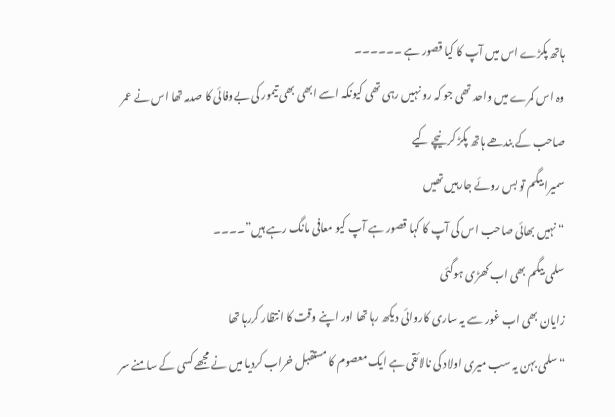ہاتھ پکڑے اس میں آپ کا کیا قصور ہے ۔۔۔۔۔۔
وہ اس کمرے میں واحد تھی جو کہ رو نہیں رہی تھی کیونکہ اسے ابھی بھی تیمور کی بےوفائی کا صدمہ تھا اس نے عمر صاحب کے بندھے ہاتھ پکڑ کر نیچے کیے
سمیرا بیگم تو بس روئے جارہیں تھیں
“نہیں بھائی صاحب اس کی آپ کا کہا قصور ہے آپ کیو معافی مانگ رہے ہیں”۔۔۔۔
سلمی بیگم بھی اب کھڑی ہوگئی
زایان بھی اب غور سے یہ ساری کاروائی دیکھ رہا تھا اور اپنے وقت کا انتظار کررہا تھا
“سلمی بہن یہ سب میری اولاد کی نالائقی ہے ایک معصوم کا مستقبل خراب کردیا میں نے مجھے کسی کے سامنے سر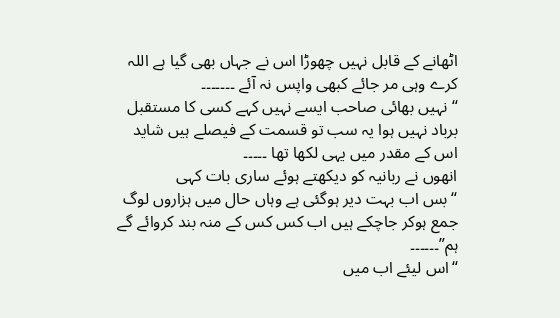اٹھانے کے قابل نہیں چھوڑا اس نے جہاں بھی گیا ہے اللہ کرے وہی مر جائے کبھی واپس نہ آئے ۔۔۔۔۔۔۔
“نہیں بھائی صاحب ایسے نہیں کہے کسی کا مستقبل برباد نہیں ہوا یہ سب تو قسمت کے فیصلے ہیں شاید اس کے مقدر میں یہی لکھا تھا ۔۔۔۔۔
انھوں نے ربانیہ کو دیکھتے ہوئے ساری بات کہی
“بس اب بہت دیر ہوگئی ہے وہاں حال میں ہزاروں لوگ جمع ہوکر جاچکے ہیں اب کس کس کے منہ بند کروائے گے ہم”۔۔۔۔۔۔
“اس لیئے اب میں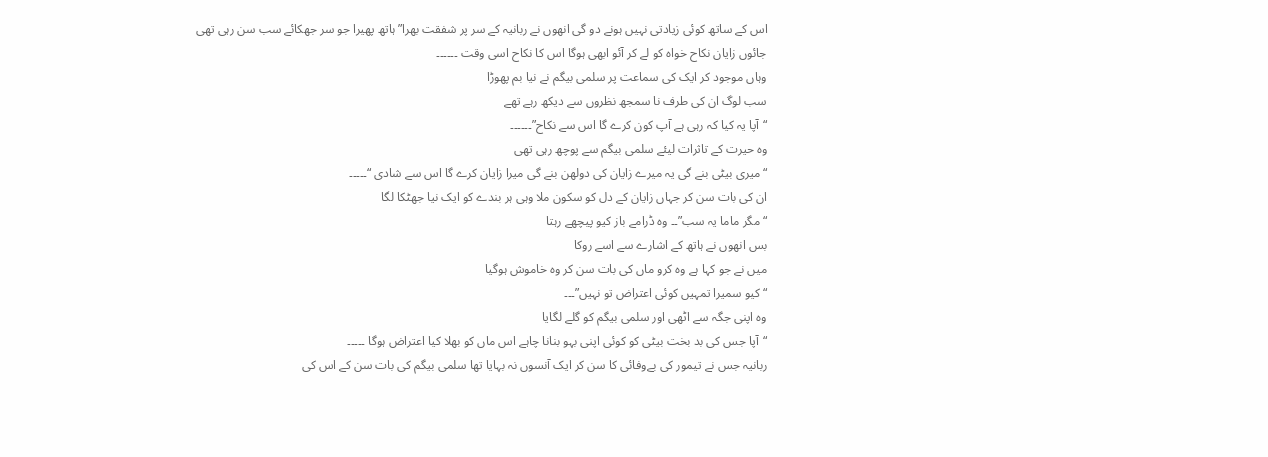اس کے ساتھ کوئی زیادتی نہیں ہونے دو گی انھوں نے ربانیہ کے سر پر شفقت بھرا” ہاتھ پھیرا جو سر جھکائے سب سن رہی تھی
جائوں زایان نکاح خواہ کو لے کر آئو ابھی ہوگا اس کا نکاح اسی وقت ۔۔۔۔۔۔
وہاں موجود کر ایک کی سماعت پر سلمی بیگم نے نیا بم پھوڑا
سب لوگ ان کی طرف نا سمجھ نظروں سے دیکھ رہے تھے
“آپا یہ کیا کہ رہی ہے آپ کون کرے گا اس سے نکاح”۔۔۔۔۔۔
وہ حیرت کے تاثرات لیئے سلمی بیگم سے پوچھ رہی تھی
“میری بیٹی بنے گی یہ میرے زایان کی دولھن بنے گی میرا زایان کرے گا اس سے شادی “۔۔۔۔۔
ان کی بات سن کر جہاں زایان کے دل کو سکون ملا وہی ہر بندے کو ایک نیا جھٹکا لگا
“مگر ماما یہ سب”۔۔ وہ ڈرامے باز کیو پیچھے رہتا
بس انھوں نے ہاتھ کے اشارے سے اسے روکا
میں نے جو کہا ہے وہ کرو ماں کی بات سن کر وہ خاموش ہوگیا
“کیو سمیرا تمہیں کوئی اعتراض تو نہیں”۔۔۔
وہ اپنی جگہ سے اٹھی اور سلمی بیگم کو گلے لگایا
“آپا جس کی بد بخت بیٹی کو کوئی اپنی بہو بنانا چاہے اس ماں کو بھلا کیا اعتراض ہوگا ۔۔۔۔۔
ربانیہ جس نے تیمور کی بےوفائی کا سن کر ایک آنسوں نہ بہایا تھا سلمی بیگم کی بات سن کے اس کی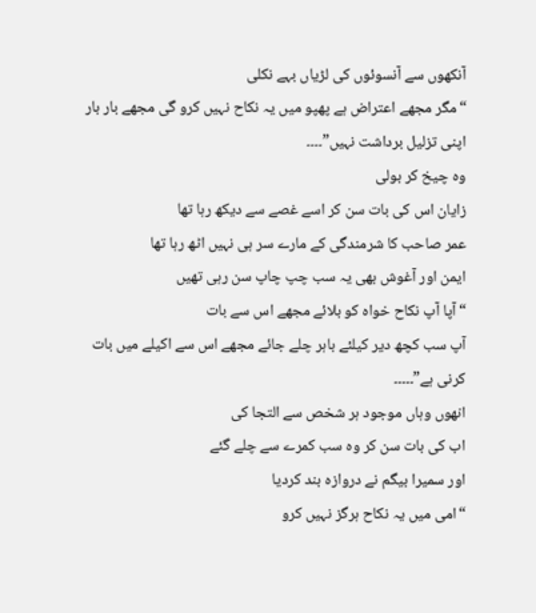آنکھوں سے آنسوئوں کی لڑیاں بہے نکلی
“مگر مجھے اعتراض ہے پھپو میں یہ نکاح نہیں کرو گی مجھے بار بار اپنی تزلیل برداشت نہیں”۔۔۔۔
وہ چیخ کر بولی
زایان اس کی بات سن کر اسے غصے سے دیکھ رہا تھا
عمر صاحب کا شرمندگی کے مارے سر ہی نہیں اٹھ رہا تھا
ایمن اور آغوش بھی یہ سب چپ چاپ سن رہی تھیں
“آپا آپ نکاح خواہ کو بلائے مجھے اس سے بات
آپ سب کچھ دیر کیلئے باہر چلے جائے مجھے اس سے اکیلے میں بات کرنی ہے”۔۔۔۔۔
انھوں وہاں موجود ہر شخص سے التجا کی
اب کی بات سن کر وہ سب کمرے سے چلے گئے
اور سمیرا بیگم نے دروازہ بند کردیا
“امی میں یہ نکاح ہرگز نہیں کرو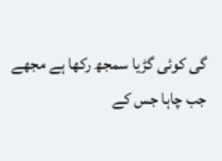گی کوئی گڑیا سمجھ رکھا ہے مجھے جب چاہا جس کے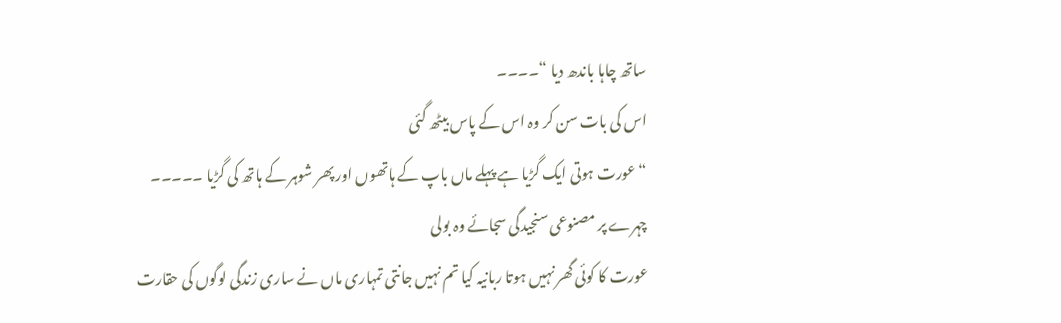ساتھ چاہا باندھ دیا “۔۔۔۔
اس کی بات سن کر وہ اس کے پاس بیٹھ گئی
“عورت ہوتی ایک گڑیا ہے پہلے ماں باپ کے ہاتھوں اور پھر شوہر کے ہاتھ کی گڑیا ۔۔۔۔۔
چہرے پر مصنوعی سنجیدگی سجائے وہ بولی
عورت کا کوئی گھر نہیں ہوتا ربانیہ کیا تم نہیں جانتی تمہاری ماں نے ساری زندگی لوگوں کی حقارت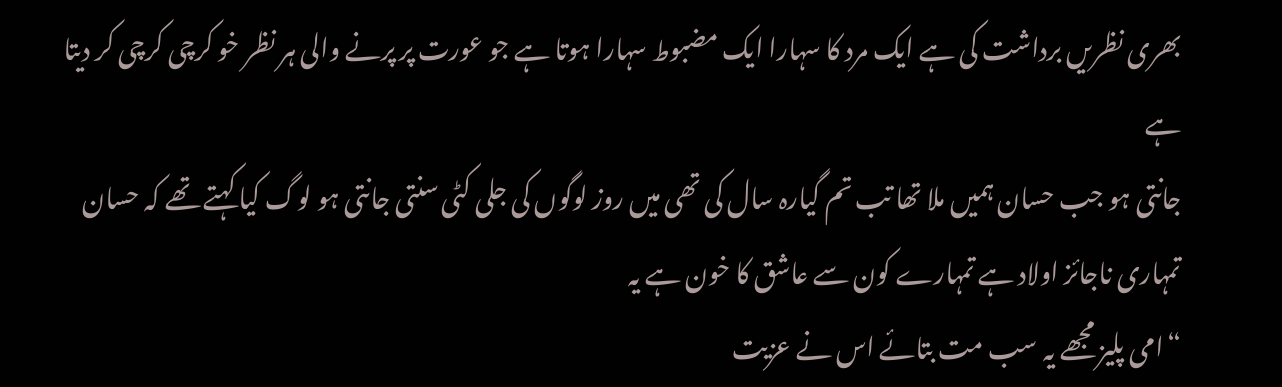بھری نظریں برداشت کی ہے ایک مرد کا سہارا ایک مضبوط سہارا ہوتا ہے جو عورت پر پرنے والی ہر نظر خو کرچی کرچی کر دیتا ہے
جانتی ہو جب حسان ہمیں ملا تھا تب تم گیارہ سال کی تھی میں روز لوگوں کی جلی کٹی سنتی جانتی ہو لوگ کیا کہتے تھے کہ حسان تمہاری ناجائز اولاد ہے تمہارے کون سے عاشق کا خون ہے یہ
“امی پلیز مجھے یہ سب مت بتائے اس نے عزیت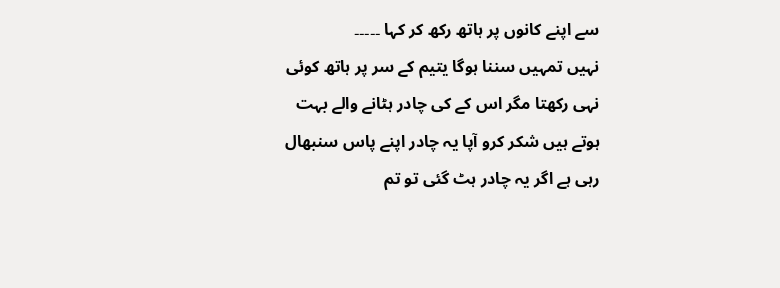سے اپنے کانوں پر ہاتھ رکھ کر کہا ۔۔۔۔۔
نہیں تمہیں سننا ہوگا یتیم کے سر پر ہاتھ کوئی نہی رکھتا مگر اس کے کی چادر ہٹانے والے بہت ہوتے ہیں شکر کرو آپا یہ چادر اپنے پاس سنبھال
رہی ہے اگر یہ چادر ہٹ گئی تو تم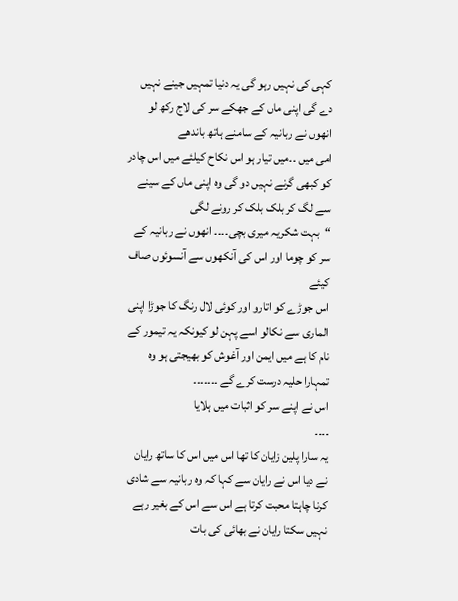کہی کی نہیں رہو گی یہ دنیا تمہیں جینے نہیں دے گی اپنی ماں کے جھکے سر کی لاج رکھ لو انھوں نے ربانیہ کے سامنے ہاتھ باندھے
امی میں ۔۔میں تیار ہو اس نکاح کیلئے میں اس چادر کو کبھی گرنے نہیں دو گی وہ اپنی ماں کے سینے سے لگ کر بلک بلک کر رونے لگی
“بہت شکریہ میری بچی۔۔۔۔ انھوں نے ربانیہ کے سر کو چوما اور اس کی آنکھوں سے آنسوئوں صاف کیئے
اس جوڑے کو اتارو اور کوئی لال رنگ کا جوڑا اپنی الماری سے نکالو اسے پہن لو کیونکہ یہ تیمور کے نام کا ہے میں ایمن اور آغوش کو بھیجتی ہو وہ تمہارا حلیہ درست کرے گے ۔۔۔۔۔۔۔
اس نے اپنے سر کو اثبات میں ہلایا
۔۔۔۔
یہ سارا پلین زایان کا تھا اس میں اس کا ساتھ رایان نے دیا اس نے رایان سے کہا کہ وہ ربانیہ سے شادی کرنا چاہتا محبت کرتا ہے اس سے اس کے بغیر رہے نہیں سکتا رایان نے بھائی کی بات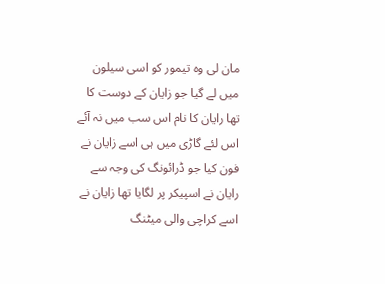مان لی وہ تیمور کو اسی سیلون میں لے گیا جو زایان کے دوست کا تھا رایان کا نام اس سب میں نہ آئے اس لئے گاڑی میں ہی اسے زایان نے فون کیا جو ڈرائونگ کی وجہ سے رایان نے اسپیکر پر لگایا تھا زایان نے اسے کراچی والی میٹنگ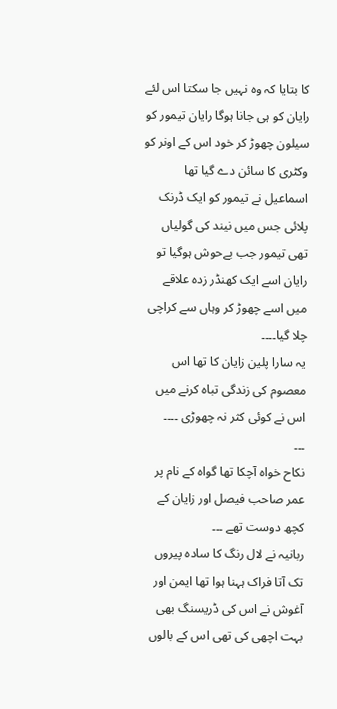کا بتایا کہ وہ نہیں جا سکتا اس لئے رایان کو ہی جانا ہوگا رایان تیمور کو سیلون چھوڑ کر خود اس کے اونر کو وکٹری کا سائن دے گیا تھا
اسماعیل نے تیمور کو ایک ڈرنک پلائی جس میں نیند کی گولیاں تھی تیمور جب بےحوش ہوگیا تو رایان اسے ایک کھنڈر زدہ علاقے میں اسے چھوڑ کر وہاں سے کراچی چلا گیا۔۔۔۔
یہ سارا پلین زایان کا تھا اس معصوم کی زندگی تباہ کرنے میں اس نے کوئی کثر نہ چھوڑی ۔۔۔۔
۔۔۔
نکاح خواہ آچکا تھا گواہ کے نام پر عمر صاحب فیصل اور زایان کے کچھ دوست تھے ۔۔۔
ربانیہ نے لال رنگ کا سادہ پیروں تک آتا فراک ہہنا ہوا تھا ایمن اور آغوش نے اس کی ڈریسنگ بھی بہت اچھی کی تھی اس کے بالوں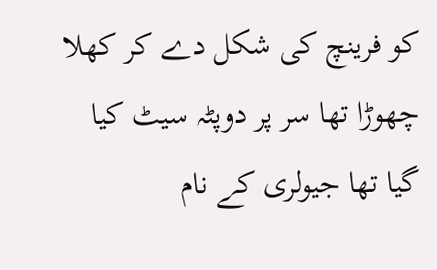کو فرینچ کی شکل دے کر کھلا چھوڑا تھا سر پر دوپٹہ سیٹ کیا گیا تھا جیولری کے نام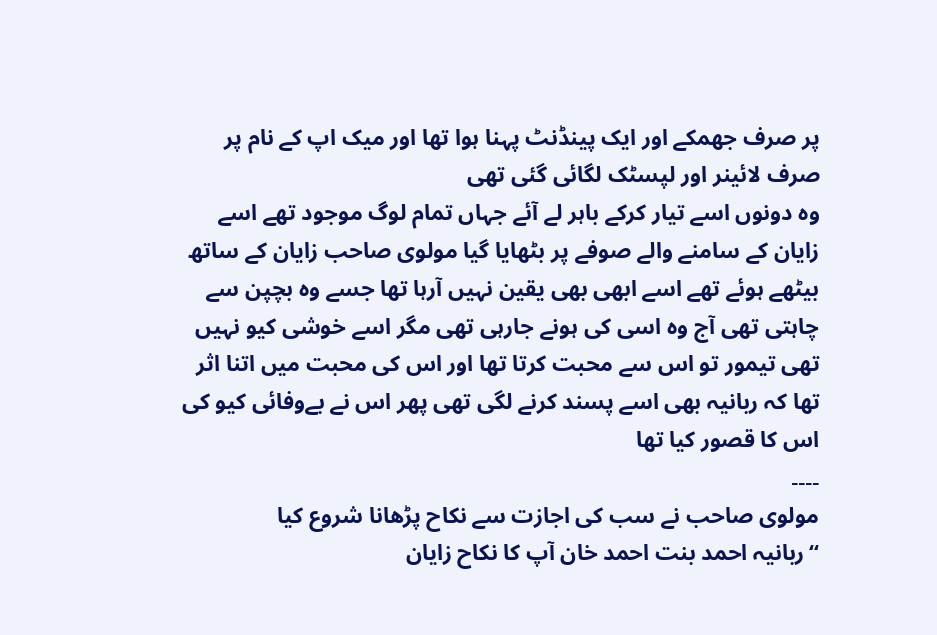پر صرف جھمکے اور ایک پینڈنٹ پہنا ہوا تھا اور میک اپ کے نام پر صرف لائینر اور لپسٹک لگائی گئی تھی
وہ دونوں اسے تیار کرکے باہر لے آئے جہاں تمام لوگ موجود تھے اسے زایان کے سامنے والے صوفے پر بٹھایا گیا مولوی صاحب زایان کے ساتھ بیٹھے ہوئے تھے اسے ابھی بھی یقین نہیں آرہا تھا جسے وہ بچپن سے چاہتی تھی آج وہ اسی کی ہونے جارہی تھی مگر اسے خوشی کیو نہیں تھی تیمور تو اس سے محبت کرتا تھا اور اس کی محبت میں اتنا اثر تھا کہ ربانیہ بھی اسے پسند کرنے لگی تھی پھر اس نے بےوفائی کیو کی اس کا قصور کیا تھا
۔۔۔۔
مولوی صاحب نے سب کی اجازت سے نکاح پڑھانا شروع کیا
“ربانیہ احمد بنت احمد خان آپ کا نکاح زایان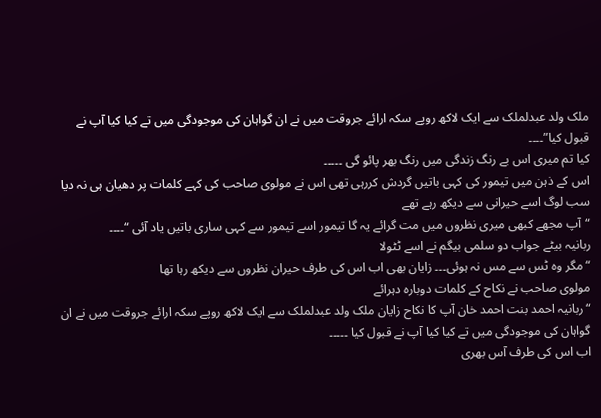ملک ولد عبدلملک سے ایک لاکھ روپے سکہ ارائے جروقت میں نے ان گواہان کی موجودگی میں تے کیا کیا آپ نے قبول کیا”۔۔۔۔
کیا تم میری اس بے رنگ زندگی میں رنگ بھر پائو گی ۔۔۔۔۔
اس کے ذہن میں تیمور کی کہی باتیں گردش کررہی تھی اس نے مولوی صاحب کی کہے کلمات پر دھیان ہی نہ دیا
سب لوگ اسے حیرانی سے دیکھ رہے تھے
“آپ مجھے کبھی میری نظروں میں مت گرائے یہ گا تیمور اسے تیمور سے کہی ساری باتیں یاد آئی “۔۔۔۔
ربانیہ بیٹے جواب دو سلمی بیگم نے اسے ٹٹولا
“مگر وہ ٹس سے مس نہ ہوئی۔۔۔ زایان بھی اب اس کی طرف حیران نظروں سے دیکھ رہا تھا
مولوی صاحب نے نکاح کے کلمات دوبارہ دہرائے
“ربانیہ احمد بنت احمد خان آپ کا نکاح زایان ملک ولد عبدلملک سے ایک لاکھ روپے سکہ ارائے جروقت میں نے ان گواہان کی موجودگی میں تے کیا کیا آپ نے قبول کیا ۔۔۔۔۔
اب اس کی طرف آس بھری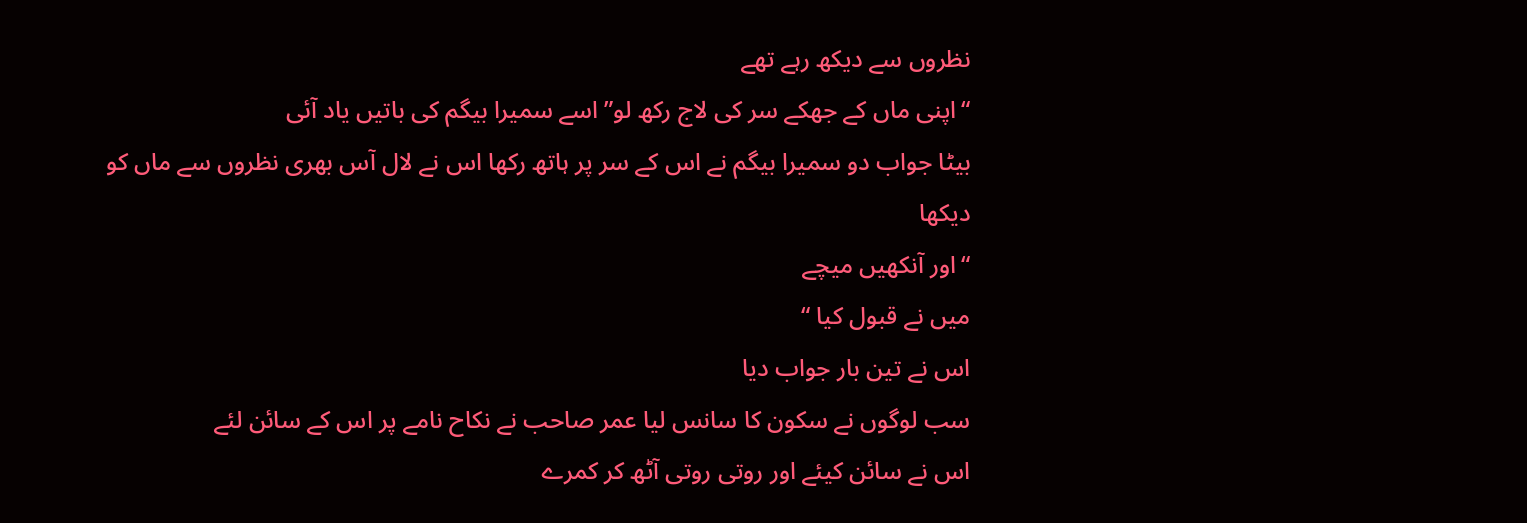نظروں سے دیکھ رہے تھے
“اپنی ماں کے جھکے سر کی لاج رکھ لو” اسے سمیرا بیگم کی باتیں یاد آئی
بیٹا جواب دو سمیرا بیگم نے اس کے سر پر ہاتھ رکھا اس نے لال آس بھری نظروں سے ماں کو دیکھا
“اور آنکھیں میچے
میں نے قبول کیا “
اس نے تین بار جواب دیا
سب لوگوں نے سکون کا سانس لیا عمر صاحب نے نکاح نامے پر اس کے سائن لئے
اس نے سائن کیئے اور روتی روتی آٹھ کر کمرے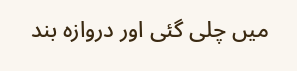میں چلی گئی اور دروازہ بند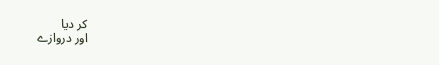کر دیا
اور دروازے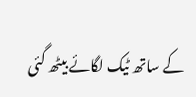کے ساتھ ٹیک لگائے بیٹھ گئی